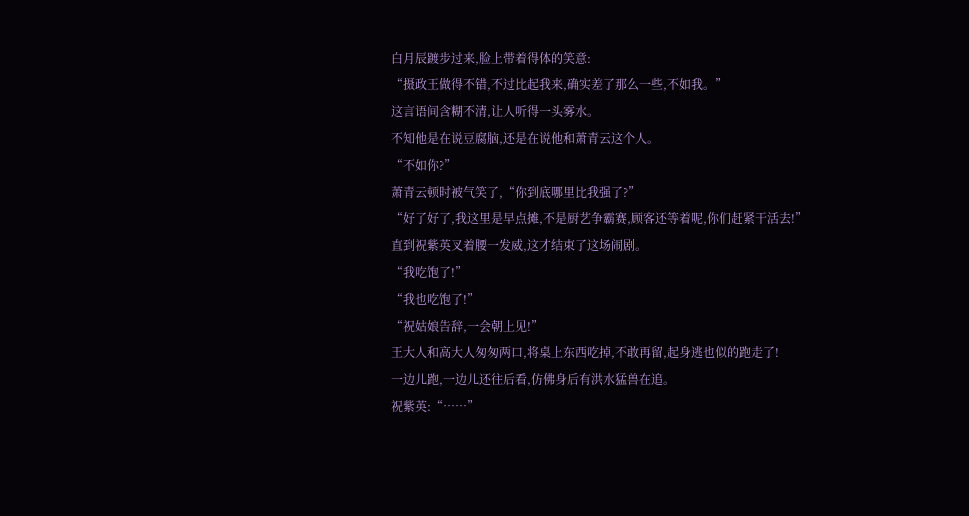白月辰踱步过来,脸上带着得体的笑意:
“摄政王做得不错,不过比起我来,确实差了那么一些,不如我。”
这言语间含糊不清,让人听得一头雾水。
不知他是在说豆腐脑,还是在说他和萧青云这个人。
“不如你?”
萧青云顿时被气笑了,“你到底哪里比我强了?”
“好了好了,我这里是早点摊,不是厨艺争霸赛,顾客还等着呢,你们赶紧干活去!”
直到祝紫英叉着腰一发威,这才结束了这场闹剧。
“我吃饱了!”
“我也吃饱了!”
“祝姑娘告辞,一会朝上见!”
王大人和高大人匆匆两口,将桌上东西吃掉,不敢再留,起身逃也似的跑走了!
一边儿跑,一边儿还往后看,仿佛身后有洪水猛兽在追。
祝紫英:“……”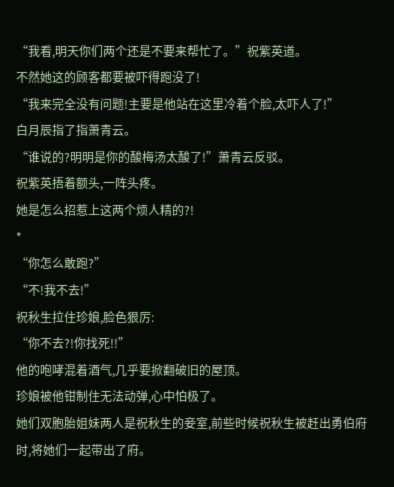“我看,明天你们两个还是不要来帮忙了。”祝紫英道。
不然她这的顾客都要被吓得跑没了!
“我来完全没有问题!主要是他站在这里冷着个脸,太吓人了!”
白月辰指了指萧青云。
“谁说的?明明是你的酸梅汤太酸了!”萧青云反驳。
祝紫英捂着额头,一阵头疼。
她是怎么招惹上这两个烦人精的?!
*
“你怎么敢跑?”
“不!我不去!”
祝秋生拉住珍娘,脸色狠厉:
“你不去?!你找死!!”
他的咆哮混着酒气,几乎要掀翻破旧的屋顶。
珍娘被他钳制住无法动弹,心中怕极了。
她们双胞胎姐妹两人是祝秋生的妾室,前些时候祝秋生被赶出勇伯府时,将她们一起带出了府。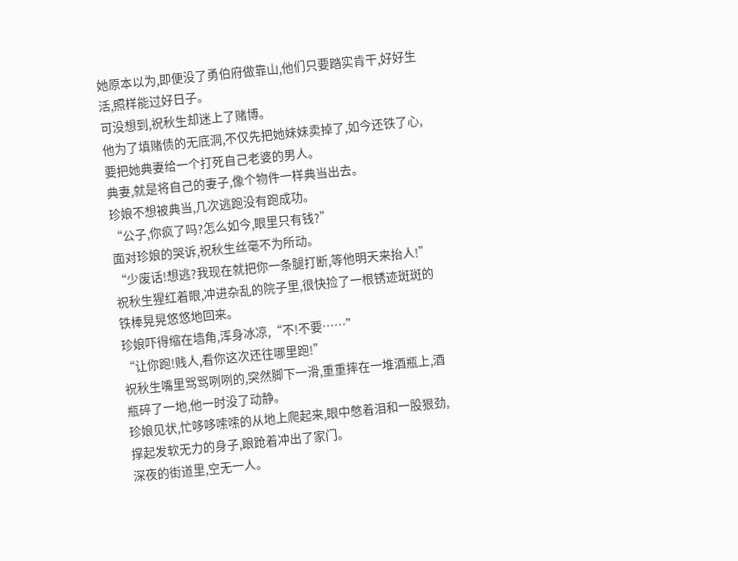她原本以为,即便没了勇伯府做靠山,他们只要踏实肯干,好好生活,照样能过好日子。
可没想到,祝秋生却迷上了赌博。
他为了填赌债的无底洞,不仅先把她妹妹卖掉了,如今还铁了心,要把她典妻给一个打死自己老婆的男人。
典妻,就是将自己的妻子,像个物件一样典当出去。
珍娘不想被典当,几次逃跑没有跑成功。
“公子,你疯了吗?怎么如今,眼里只有钱?”
面对珍娘的哭诉,祝秋生丝毫不为所动。
“少废话!想逃?我现在就把你一条腿打断,等他明天来抬人!”
祝秋生猩红着眼,冲进杂乱的院子里,很快捡了一根锈迹斑斑的铁棒晃晃悠悠地回来。
珍娘吓得缩在墙角,浑身冰凉,“不!不要……”
“让你跑!贱人,看你这次还往哪里跑!”
祝秋生嘴里骂骂咧咧的,突然脚下一滑,重重摔在一堆酒瓶上,酒瓶碎了一地,他一时没了动静。
珍娘见状,忙哆哆嗦嗦的从地上爬起来,眼中憋着泪和一股狠劲,撑起发软无力的身子,踉跄着冲出了家门。
深夜的街道里,空无一人。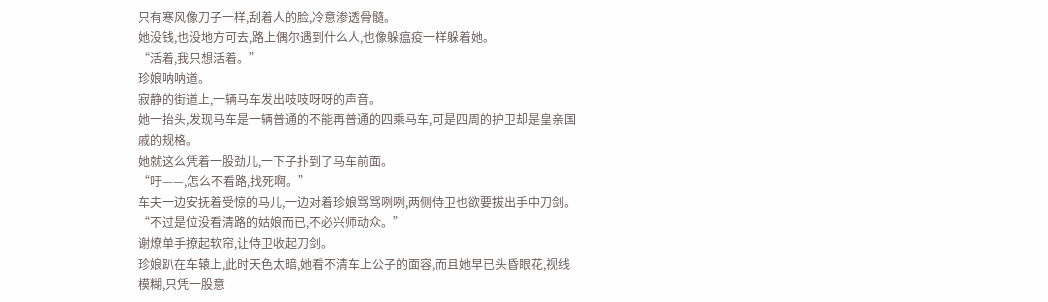只有寒风像刀子一样,刮着人的脸,冷意渗透骨髓。
她没钱,也没地方可去,路上偶尔遇到什么人,也像躲瘟疫一样躲着她。
“活着,我只想活着。”
珍娘呐呐道。
寂静的街道上,一辆马车发出吱吱呀呀的声音。
她一抬头,发现马车是一辆普通的不能再普通的四乘马车,可是四周的护卫却是皇亲国戚的规格。
她就这么凭着一股劲儿,一下子扑到了马车前面。
“吁——,怎么不看路,找死啊。”
车夫一边安抚着受惊的马儿,一边对着珍娘骂骂咧咧,两侧侍卫也欲要拔出手中刀剑。
“不过是位没看清路的姑娘而已,不必兴师动众。”
谢燎单手撩起软帘,让侍卫收起刀剑。
珍娘趴在车辕上,此时天色太暗,她看不清车上公子的面容,而且她早已头昏眼花,视线模糊,只凭一股意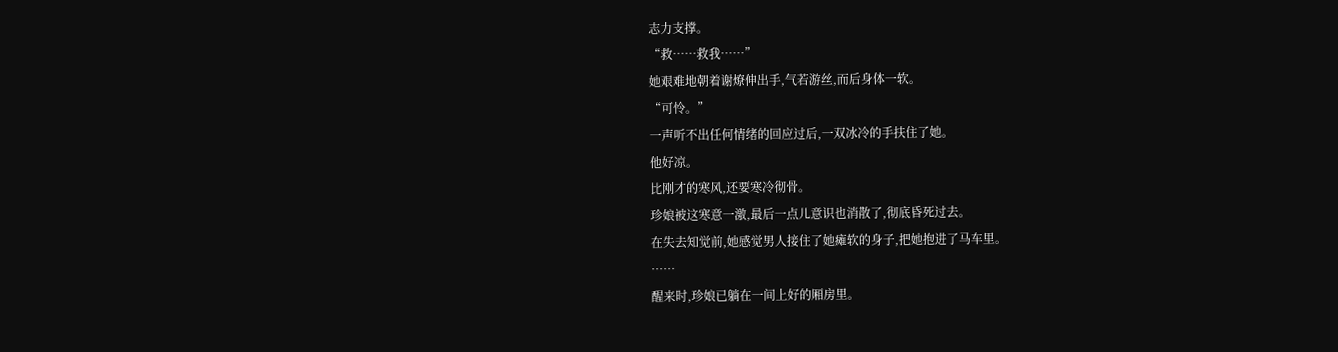志力支撑。
“救……救我……”
她艰难地朝着谢燎伸出手,气若游丝,而后身体一软。
“可怜。”
一声听不出任何情绪的回应过后,一双冰冷的手扶住了她。
他好凉。
比刚才的寒风,还要寒冷彻骨。
珍娘被这寒意一激,最后一点儿意识也消散了,彻底昏死过去。
在失去知觉前,她感觉男人接住了她瘫软的身子,把她抱进了马车里。
……
醒来时,珍娘已躺在一间上好的厢房里。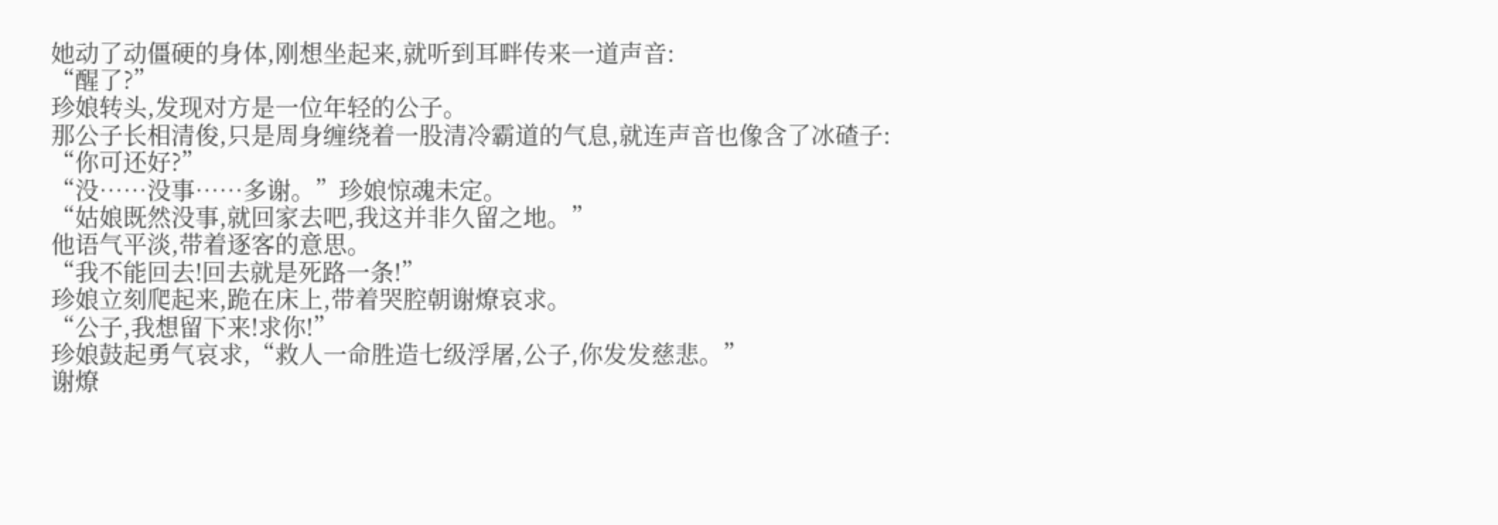她动了动僵硬的身体,刚想坐起来,就听到耳畔传来一道声音:
“醒了?”
珍娘转头,发现对方是一位年轻的公子。
那公子长相清俊,只是周身缠绕着一股清冷霸道的气息,就连声音也像含了冰碴子:
“你可还好?”
“没……没事……多谢。”珍娘惊魂未定。
“姑娘既然没事,就回家去吧,我这并非久留之地。”
他语气平淡,带着逐客的意思。
“我不能回去!回去就是死路一条!”
珍娘立刻爬起来,跪在床上,带着哭腔朝谢燎哀求。
“公子,我想留下来!求你!”
珍娘鼓起勇气哀求,“救人一命胜造七级浮屠,公子,你发发慈悲。”
谢燎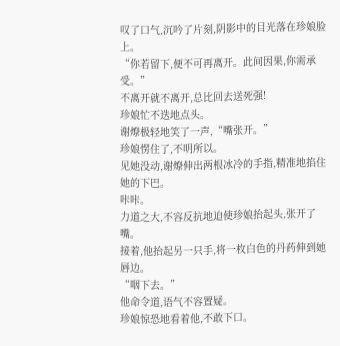叹了口气,沉吟了片刻,阴影中的目光落在珍娘脸上。
“你若留下,便不可再离开。此间因果,你需承受。”
不离开就不离开,总比回去送死强!
珍娘忙不迭地点头。
谢燎极轻地笑了一声,“嘴张开。”
珍娘愣住了,不明所以。
见她没动,谢燎伸出两根冰冷的手指,精准地掐住她的下巴。
咔咔。
力道之大,不容反抗地迫使珍娘抬起头,张开了嘴。
接着,他抬起另一只手,将一枚白色的丹药伸到她唇边。
“咽下去。”
他命令道,语气不容置疑。
珍娘惊恐地看着他,不敢下口。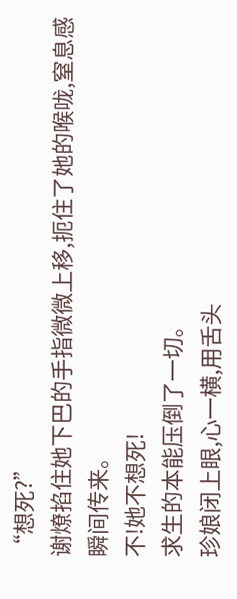“想死?”
谢燎掐住她下巴的手指微微上移,扼住了她的喉咙,窒息感瞬间传来。
不!她不想死!
求生的本能压倒了一切。
珍娘闭上眼,心一横,用舌头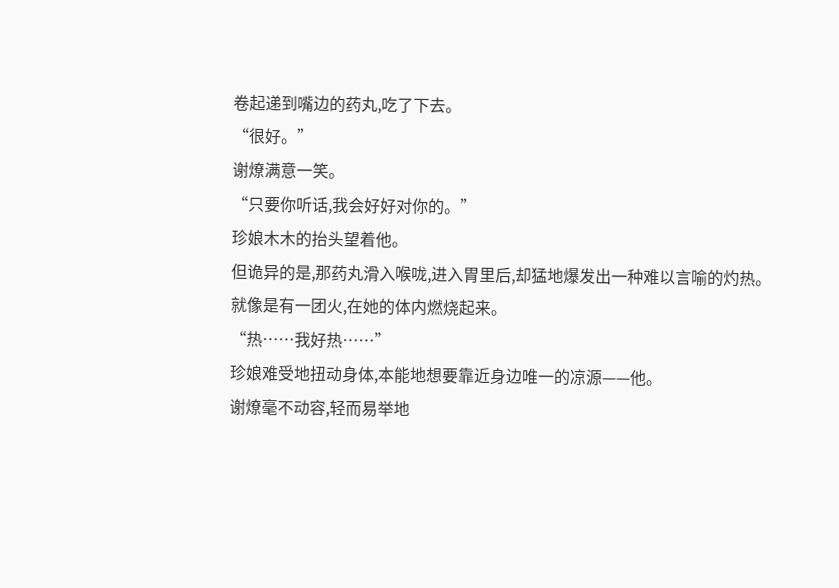卷起递到嘴边的药丸,吃了下去。
“很好。”
谢燎满意一笑。
“只要你听话,我会好好对你的。”
珍娘木木的抬头望着他。
但诡异的是,那药丸滑入喉咙,进入胃里后,却猛地爆发出一种难以言喻的灼热。
就像是有一团火,在她的体内燃烧起来。
“热……我好热……”
珍娘难受地扭动身体,本能地想要靠近身边唯一的凉源——他。
谢燎毫不动容,轻而易举地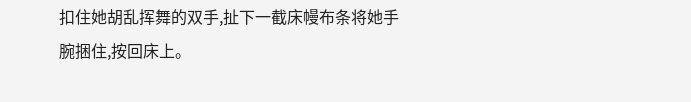扣住她胡乱挥舞的双手,扯下一截床幔布条将她手腕捆住,按回床上。